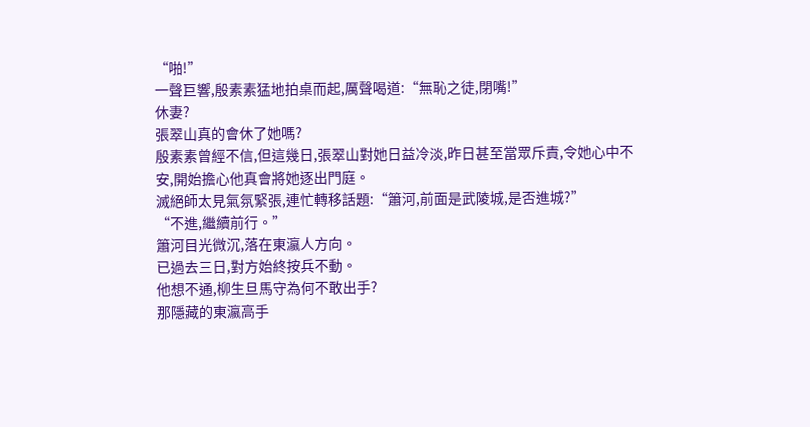“啪!”
一聲巨響,殷素素猛地拍桌而起,厲聲喝道:“無恥之徒,閉嘴!”
休妻?
張翠山真的會休了她嗎?
殷素素曾經不信,但這幾日,張翠山對她日益冷淡,昨日甚至當眾斥責,令她心中不安,開始擔心他真會將她逐出門庭。
滅絕師太見氣氛緊張,連忙轉移話題:“簫河,前面是武陵城,是否進城?”
“不進,繼續前行。”
簫河目光微沉,落在東瀛人方向。
已過去三日,對方始終按兵不動。
他想不通,柳生旦馬守為何不敢出手?
那隱藏的東瀛高手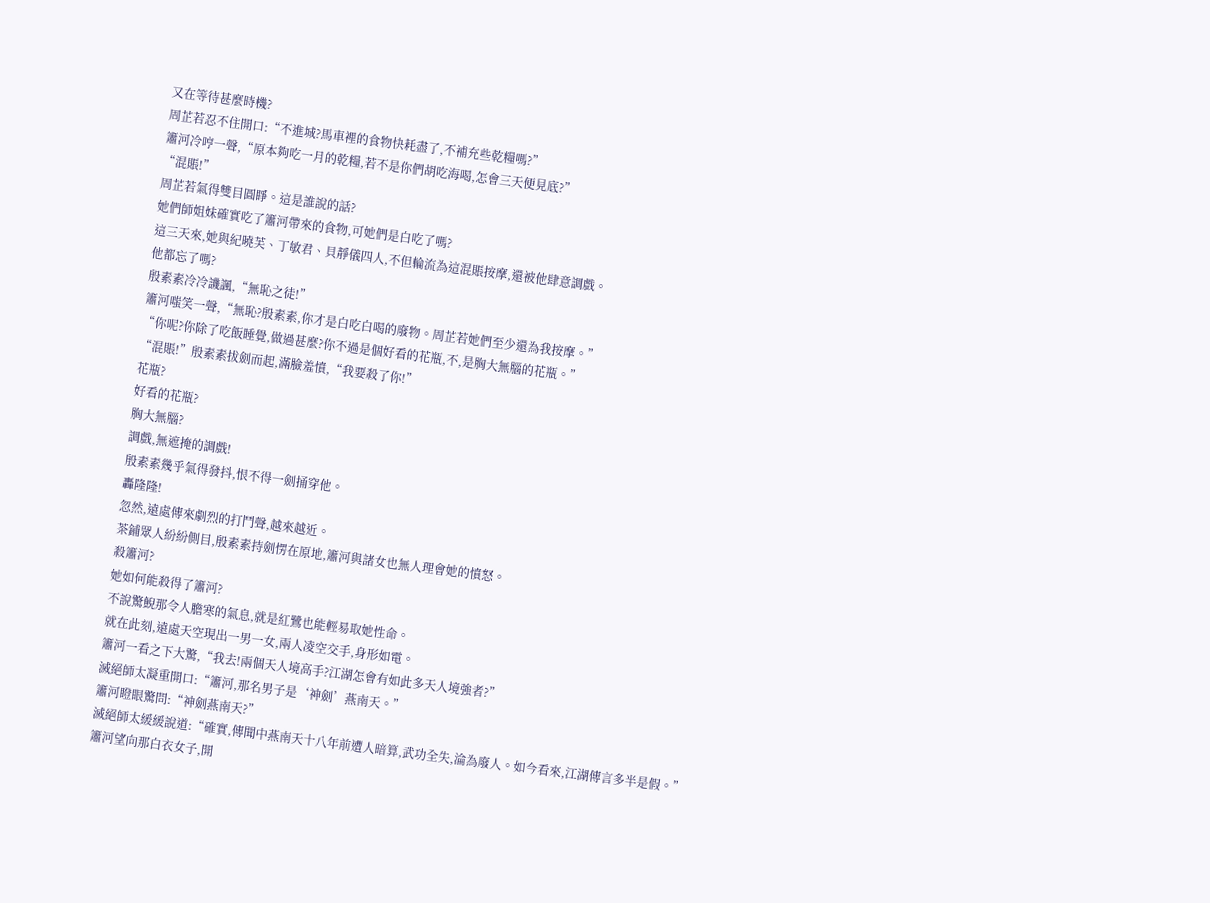又在等待甚麼時機?
周芷若忍不住開口:“不進城?馬車裡的食物快耗盡了,不補充些乾糧嗎?”
簫河冷哼一聲,“原本夠吃一月的乾糧,若不是你們胡吃海喝,怎會三天便見底?”
“混賬!”
周芷若氣得雙目圓睜。這是誰說的話?
她們師姐妹確實吃了簫河帶來的食物,可她們是白吃了嗎?
這三天來,她與紀曉芙、丁敏君、貝靜儀四人,不但輪流為這混賬按摩,還被他肆意調戲。
他都忘了嗎?
殷素素冷冷譏諷,“無恥之徒!”
簫河嗤笑一聲,“無恥?殷素素,你才是白吃白喝的廢物。周芷若她們至少還為我按摩。”
“你呢?你除了吃飯睡覺,做過甚麼?你不過是個好看的花瓶,不,是胸大無腦的花瓶。”
“混賬!”殷素素拔劍而起,滿臉羞憤,“我要殺了你!”
花瓶?
好看的花瓶?
胸大無腦?
調戲,無遮掩的調戲!
殷素素幾乎氣得發抖,恨不得一劍捅穿他。
轟隆隆!
忽然,遠處傳來劇烈的打鬥聲,越來越近。
茶鋪眾人紛紛側目,殷素素持劍愣在原地,簫河與諸女也無人理會她的憤怒。
殺簫河?
她如何能殺得了簫河?
不說驚鯢那令人膽寒的氣息,就是紅鷺也能輕易取她性命。
就在此刻,遠處天空現出一男一女,兩人凌空交手,身形如電。
簫河一看之下大驚,“我去!兩個天人境高手?江湖怎會有如此多天人境強者?”
滅絕師太凝重開口:“簫河,那名男子是‘神劍’燕南天。”
簫河瞪眼驚問:“神劍燕南天?”
滅絕師太緩緩說道:“確實,傳聞中燕南天十八年前遭人暗算,武功全失,淪為廢人。如今看來,江湖傳言多半是假。”
簫河望向那白衣女子,開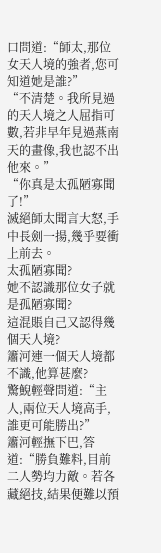口問道:“師太,那位女天人境的強者,您可知道她是誰?”
“不清楚。我所見過的天人境之人屈指可數,若非早年見過燕南天的畫像,我也認不出他來。”
“你真是太孤陋寡聞了!”
滅絕師太聞言大怒,手中長劍一揚,幾乎要衝上前去。
太孤陋寡聞?
她不認識那位女子就是孤陋寡聞?
這混賬自己又認得幾個天人境?
簫河連一個天人境都不識,他算甚麼?
驚鯢輕聲問道:“主人,兩位天人境高手,誰更可能勝出?”
簫河輕撫下巴,答道:“勝負難料,目前二人勢均力敵。若各藏絕技,結果便難以預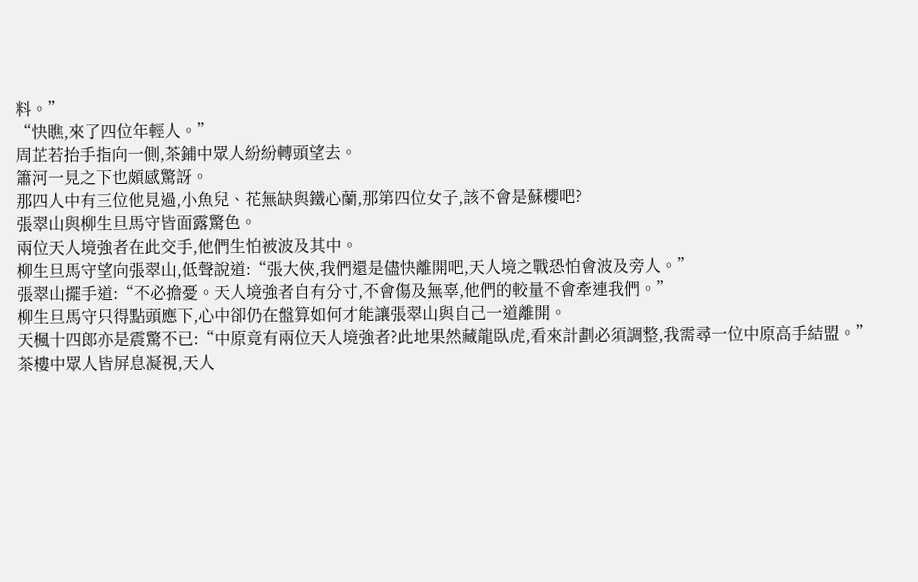料。”
“快瞧,來了四位年輕人。”
周芷若抬手指向一側,茶鋪中眾人紛紛轉頭望去。
簫河一見之下也頗感驚訝。
那四人中有三位他見過,小魚兒、花無缺與鐵心蘭,那第四位女子,該不會是蘇櫻吧?
張翠山與柳生旦馬守皆面露驚色。
兩位天人境強者在此交手,他們生怕被波及其中。
柳生旦馬守望向張翠山,低聲說道:“張大俠,我們還是儘快離開吧,天人境之戰恐怕會波及旁人。”
張翠山擺手道:“不必擔憂。天人境強者自有分寸,不會傷及無辜,他們的較量不會牽連我們。”
柳生旦馬守只得點頭應下,心中卻仍在盤算如何才能讓張翠山與自己一道離開。
天楓十四郎亦是震驚不已:“中原竟有兩位天人境強者?此地果然藏龍臥虎,看來計劃必須調整,我需尋一位中原高手結盟。”
茶樓中眾人皆屏息凝視,天人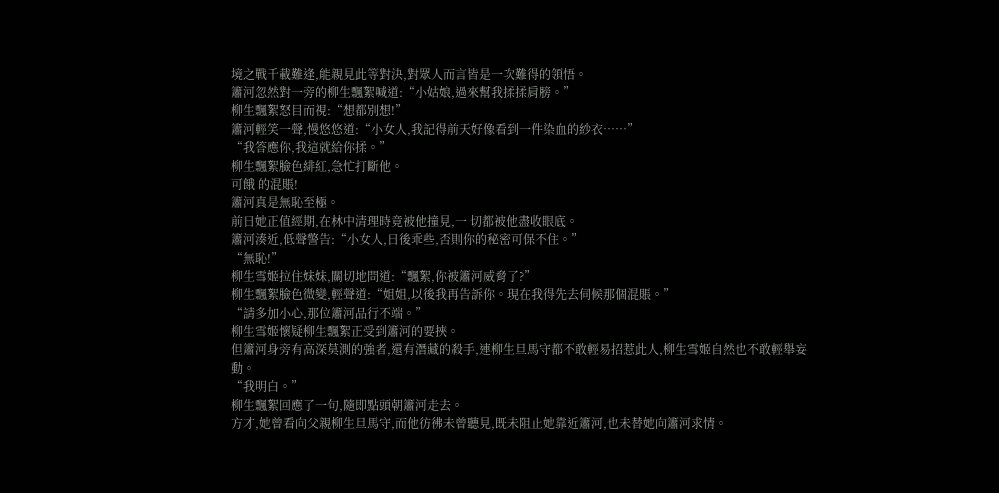境之戰千載難逢,能親見此等對決,對眾人而言皆是一次難得的領悟。
簫河忽然對一旁的柳生飄絮喊道:“小姑娘,過來幫我揉揉肩膀。”
柳生飄絮怒目而視:“想都別想!”
簫河輕笑一聲,慢悠悠道:“小女人,我記得前天好像看到一件染血的紗衣……”
“我答應你,我這就給你揉。”
柳生飄絮臉色緋紅,急忙打斷他。
可餓 的混賬!
簫河真是無恥至極。
前日她正值經期,在林中清理時竟被他撞見,一 切都被他盡收眼底。
簫河湊近,低聲警告:“小女人,日後乖些,否則你的秘密可保不住。”
“無恥!”
柳生雪姬拉住妹妹,關切地問道:“飄絮,你被簫河威脅了?”
柳生飄絮臉色微變,輕聲道:“姐姐,以後我再告訴你。現在我得先去伺候那個混賬。”
“請多加小心,那位簫河品行不端。”
柳生雪姬懷疑柳生飄絮正受到簫河的要挾。
但簫河身旁有高深莫測的強者,還有潛藏的殺手,連柳生旦馬守都不敢輕易招惹此人,柳生雪姬自然也不敢輕舉妄動。
“我明白。”
柳生飄絮回應了一句,隨即點頭朝簫河走去。
方才,她曾看向父親柳生旦馬守,而他彷彿未曾聽見,既未阻止她靠近簫河,也未替她向簫河求情。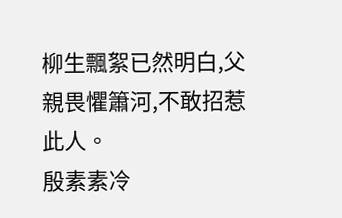柳生飄絮已然明白,父親畏懼簫河,不敢招惹此人。
殷素素冷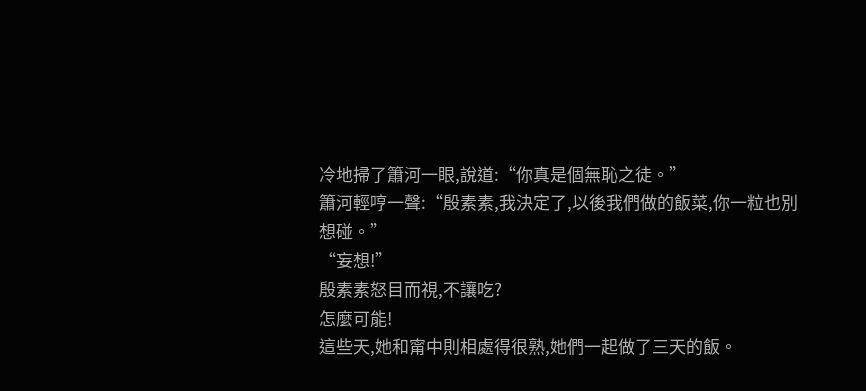冷地掃了簫河一眼,說道:“你真是個無恥之徒。”
簫河輕哼一聲:“殷素素,我決定了,以後我們做的飯菜,你一粒也別想碰。”
“妄想!”
殷素素怒目而視,不讓吃?
怎麼可能!
這些天,她和甯中則相處得很熟,她們一起做了三天的飯。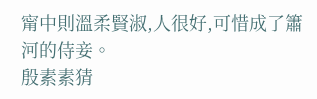甯中則溫柔賢淑,人很好,可惜成了簫河的侍妾。
殷素素猜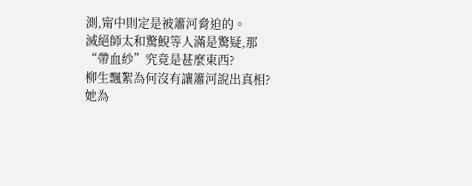測,甯中則定是被簫河脅迫的。
滅絕師太和驚鯢等人滿是驚疑,那“帶血紗”究竟是甚麼東西?
柳生飄絮為何沒有讓簫河說出真相?
她為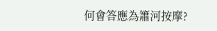何會答應為簫河按摩?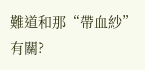難道和那“帶血紗”有關?